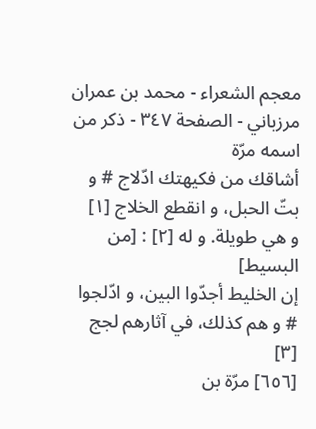معجم الشعراء - محمد بن عمران مرزباني - الصفحة ٣٤٧ - ذكر من اسمه مرّة
أشاقك من فكيهتك ادّلاج # و بتّ الحبل، و انقطع الخلاج [١]
و هي طويلة. و له [٢] : [من البسيط]
إن الخليط أجدّوا البين، و ادّلجوا # و هم كذلك، في آثارهم لجج [٣]
[٦٥٦] مرّة بن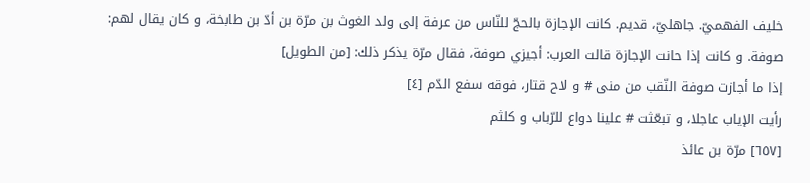خليف الفهميّ. جاهليّ، قديم. كانت الإجازة بالحجّ للنّاس من عرفة إلى ولد الغوث بن مرّة بن أدّ بن طابخة، و كان يقال لهم: صوفة. و كانت إذا حانت الإجازة قالت العرب: أجيزي صوفة، فقال مرّة يذكر ذلك: [من الطويل]
إذا ما أجازت صوفة النّقب من منى # و لاح قتار، فوقه سفع الدّم [٤]
رأيت الإياب عاجلا، و تبعّثت # علينا دواع للرّباب و كلثم
[٦٥٧] مرّة بن عائذ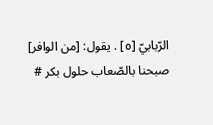الرّبابيّ [٥] . يقول: [من الوافر]
صبحنا بالصّعاب حلول بكر #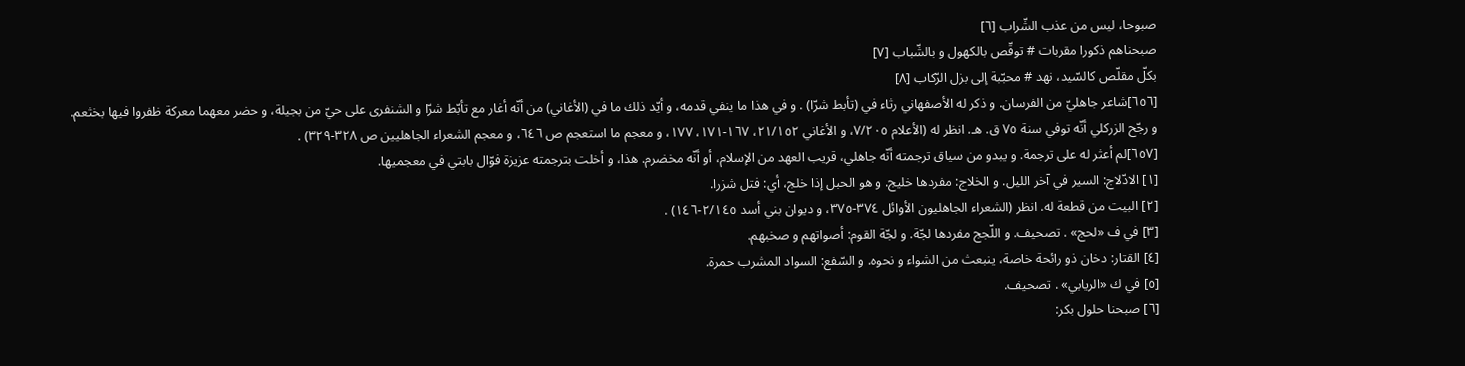صبوحا، ليس من عذب الشّراب [٦]
صبحناهم ذكورا مقربات # توقّص بالكهول و بالشّباب [٧]
بكلّ مقلّص كالسّيد، نهد # محبّبة إلى بزل الرّكاب [٨]
[٦٥٦]شاعر جاهليّ من الفرسان. و ذكر له الأصفهاني رثاء في (تأبط شرّا) . و في هذا ما ينفي قدمه، و أيّد ذلك ما في (الأغاني) من أنّه أغار مع تأبّط شرّا و الشنفرى على حيّ من بجيلة، و حضر معهما معركة ظفروا فيها بخثعم.
و رجّح الزركلي أنّه توفي سنة ٧٥ ق. هـ. انظر له (الأعلام ٧/٢٠٥، و الأغاني ٢١/١٥٢، ١٦٧-١٧١، ١٧٧، و معجم ما استعجم ص ٦٤٦، و معجم الشعراء الجاهليين ص ٣٢٨-٣٢٩) .
[٦٥٧]لم أعثر له على ترجمة. و يبدو من سياق ترجمته أنّه جاهلي، قريب العهد من الإسلام، أو أنّه مخضرم. هذا، و أخلت بترجمته عزيزة فوّال بابتي في معجميها.
[١] الادّلاج: السير في آخر الليل. و الخلاج: مفردها خليج. و هو الحبل إذا خلج، أي: فتل شزرا.
[٢] البيت من قطعة له. انظر (الشعراء الجاهليون الأوائل ٣٧٤-٣٧٥، و ديوان بني أسد ٢/١٤٥-١٤٦) .
[٣] في ف «لحج» . تصحيف. و اللّجج مفردها لجّة. و لجّة القوم: أصواتهم و صخبهم.
[٤] القتار: دخان ذو رائحة خاصة، ينبعث من الشواء و نحوه. و السّفع: السواد المشرب حمرة.
[٥] في ك «الريابي» . تصحيف.
[٦] صبحنا حلول بكر: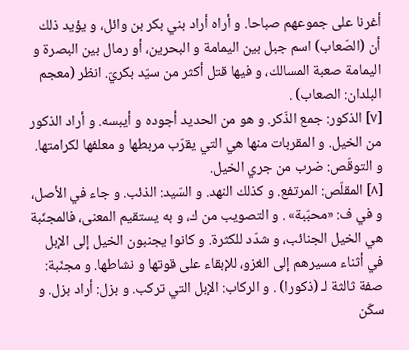أغرنا على جموعهم صباحا. و أراه أراد بني بكر بن وائل، و يؤيد ذلك أن (الصّعاب) اسم جبل بين اليمامة و البحرين، أو رمال بين البصرة و اليمامة صعبة المسالك، و فيها قتل أكثر من سيّد بكريّ. انظر (معجم البلدان: الصعاب) .
[٧] الذكور: جمع الذّكر. و هو من الحديد أجوده و أيبسه. و أراد الذكور من الخيل. و المقربات منها هي التي يقرّب مربطها و معلفها لكرامتها. و التوقّص: ضرب من جري الخيل.
[٨] المقلّص: المرتفع. و كذلك النهد. و السّيد: الذئب. و جاء في الأصل، و في ف: «محبّبة» . و التصويب من ك، و به يستقيم المعنى، فالمجنّبة هي الخيل الجنائب، و شدّد للكثرة. و كانوا يجنبون الخيل إلى الإبل في أثناء مسيرهم إلى الغزو، للإبقاء على قوتها و نشاطها. و مجنّبة: صفة ثالثة لـ (ذكورا) . و الركاب: الإبل التي تركب. و بزل: أراد بزل. و سكّن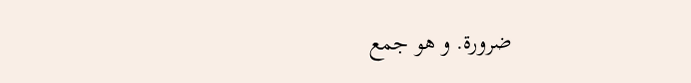ضرورة. و هو جمع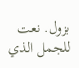بزول. نعت للجمل الذي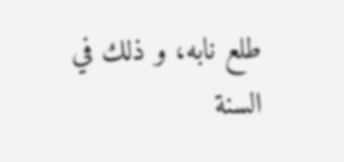طلع نابه، و ذلك في السنة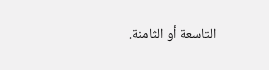التاسعة أو الثامنة.